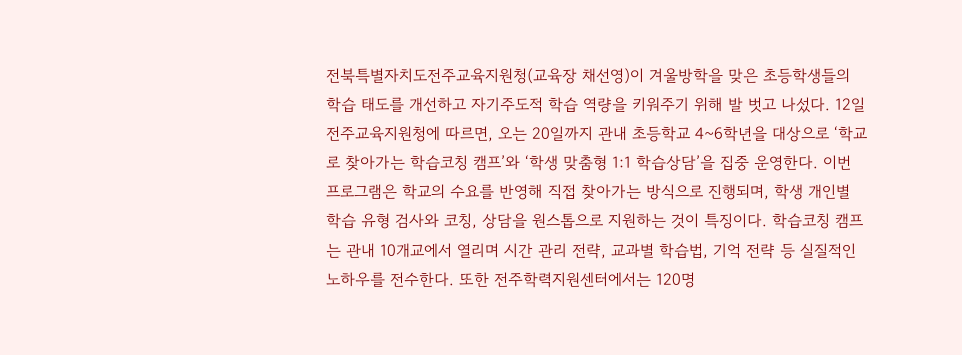전북특별자치도전주교육지원청(교육장 채선영)이 겨울방학을 맞은 초등학생들의 학습 태도를 개선하고 자기주도적 학습 역량을 키워주기 위해 발 벗고 나섰다. 12일 전주교육지원청에 따르면, 오는 20일까지 관내 초등학교 4~6학년을 대상으로 ‘학교로 찾아가는 학습코칭 캠프’와 ‘학생 맞춤형 1:1 학습상담’을 집중 운영한다. 이번 프로그램은 학교의 수요를 반영해 직접 찾아가는 방식으로 진행되며, 학생 개인별 학습 유형 검사와 코칭, 상담을 원스톱으로 지원하는 것이 특징이다. 학습코칭 캠프는 관내 10개교에서 열리며 시간 관리 전략, 교과별 학습법, 기억 전략 등 실질적인 노하우를 전수한다. 또한 전주학력지원센터에서는 120명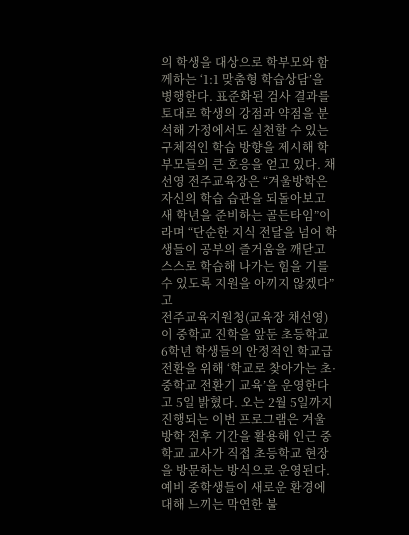의 학생을 대상으로 학부모와 함께하는 ‘1:1 맞춤형 학습상담’을 병행한다. 표준화된 검사 결과를 토대로 학생의 강점과 약점을 분석해 가정에서도 실천할 수 있는 구체적인 학습 방향을 제시해 학부모들의 큰 호응을 얻고 있다. 채선영 전주교육장은 “겨울방학은 자신의 학습 습관을 되돌아보고 새 학년을 준비하는 골든타임”이라며 “단순한 지식 전달을 넘어 학생들이 공부의 즐거움을 깨닫고 스스로 학습해 나가는 힘을 기를 수 있도록 지원을 아끼지 않겠다”고
전주교육지원청(교육장 채선영)이 중학교 진학을 앞둔 초등학교 6학년 학생들의 안정적인 학교급 전환을 위해 ‘학교로 찾아가는 초·중학교 전환기 교육’을 운영한다고 5일 밝혔다. 오는 2월 5일까지 진행되는 이번 프로그램은 겨울방학 전후 기간을 활용해 인근 중학교 교사가 직접 초등학교 현장을 방문하는 방식으로 운영된다. 예비 중학생들이 새로운 환경에 대해 느끼는 막연한 불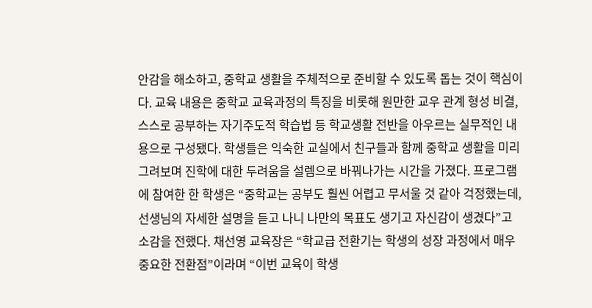안감을 해소하고, 중학교 생활을 주체적으로 준비할 수 있도록 돕는 것이 핵심이다. 교육 내용은 중학교 교육과정의 특징을 비롯해 원만한 교우 관계 형성 비결, 스스로 공부하는 자기주도적 학습법 등 학교생활 전반을 아우르는 실무적인 내용으로 구성됐다. 학생들은 익숙한 교실에서 친구들과 함께 중학교 생활을 미리 그려보며 진학에 대한 두려움을 설렘으로 바꿔나가는 시간을 가졌다. 프로그램에 참여한 한 학생은 “중학교는 공부도 훨씬 어렵고 무서울 것 같아 걱정했는데, 선생님의 자세한 설명을 듣고 나니 나만의 목표도 생기고 자신감이 생겼다”고 소감을 전했다. 채선영 교육장은 “학교급 전환기는 학생의 성장 과정에서 매우 중요한 전환점”이라며 “이번 교육이 학생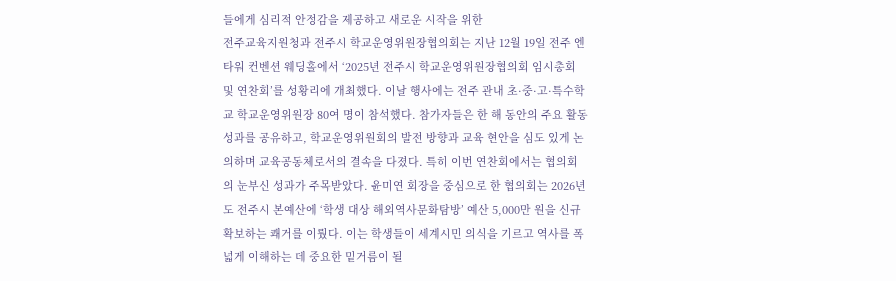들에게 심리적 안정감을 제공하고 새로운 시작을 위한
전주교육지원청과 전주시 학교운영위원장협의회는 지난 12월 19일 전주 엔타워 컨벤션 웨딩홀에서 ‘2025년 전주시 학교운영위원장협의회 임시총회 및 연찬회’를 성황리에 개최했다. 이날 행사에는 전주 관내 초·중·고·특수학교 학교운영위원장 80여 명이 참석했다. 참가자들은 한 해 동안의 주요 활동 성과를 공유하고, 학교운영위원회의 발전 방향과 교육 현안을 심도 있게 논의하며 교육공동체로서의 결속을 다졌다. 특히 이번 연찬회에서는 협의회의 눈부신 성과가 주목받았다. 윤미연 회장을 중심으로 한 협의회는 2026년도 전주시 본예산에 ‘학생 대상 해외역사문화탐방’ 예산 5,000만 원을 신규 확보하는 쾌거를 이뤘다. 이는 학생들이 세계시민 의식을 기르고 역사를 폭넓게 이해하는 데 중요한 밑거름이 될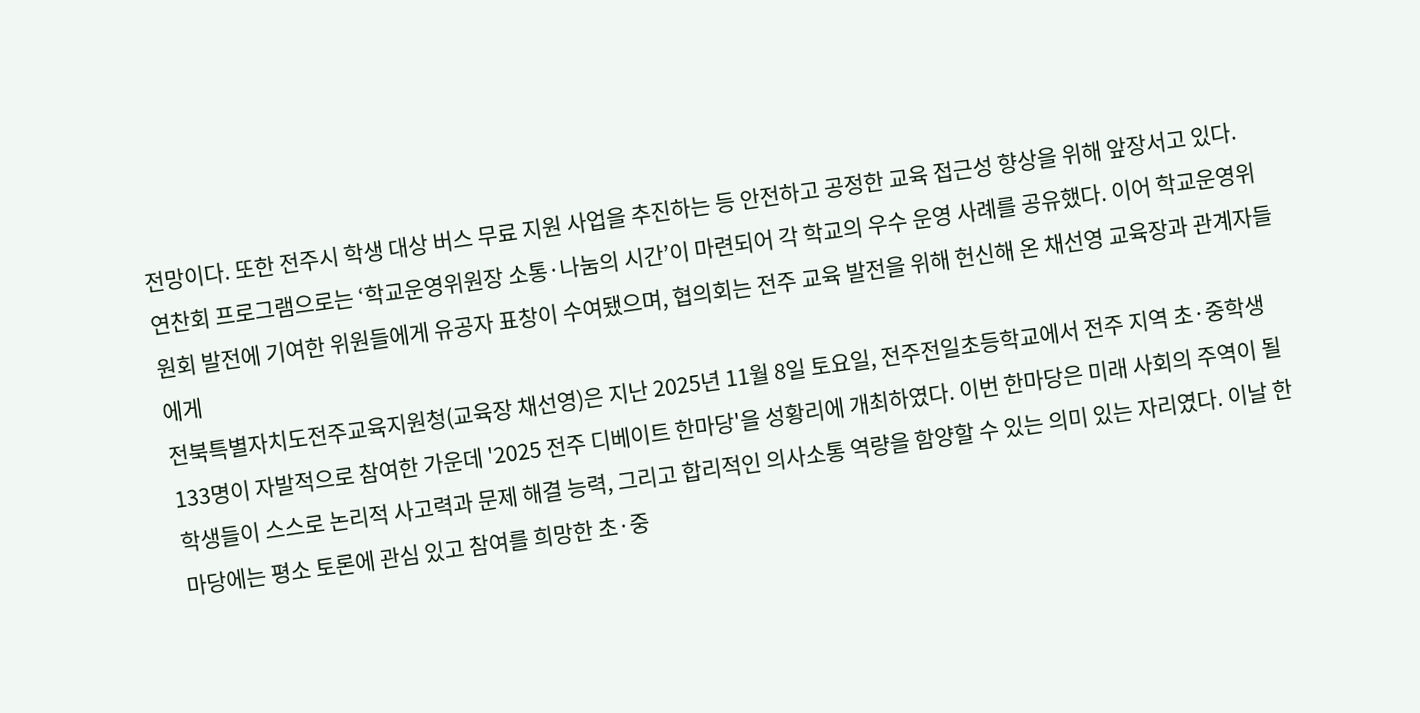전망이다. 또한 전주시 학생 대상 버스 무료 지원 사업을 추진하는 등 안전하고 공정한 교육 접근성 향상을 위해 앞장서고 있다. 연찬회 프로그램으로는 ‘학교운영위원장 소통·나눔의 시간’이 마련되어 각 학교의 우수 운영 사례를 공유했다. 이어 학교운영위원회 발전에 기여한 위원들에게 유공자 표창이 수여됐으며, 협의회는 전주 교육 발전을 위해 헌신해 온 채선영 교육장과 관계자들에게
전북특별자치도전주교육지원청(교육장 채선영)은 지난 2025년 11월 8일 토요일, 전주전일초등학교에서 전주 지역 초·중학생 133명이 자발적으로 참여한 가운데 '2025 전주 디베이트 한마당'을 성황리에 개최하였다. 이번 한마당은 미래 사회의 주역이 될 학생들이 스스로 논리적 사고력과 문제 해결 능력, 그리고 합리적인 의사소통 역량을 함양할 수 있는 의미 있는 자리였다. 이날 한마당에는 평소 토론에 관심 있고 참여를 희망한 초·중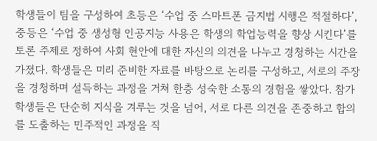학생들이 팀을 구성하여 초등은 ‘수업 중 스마트폰 금지법 시행은 적절하다’, 중등은 ‘수업 중 생성형 인공지능 사용은 학생의 학업능력을 향상 시킨다’를 토론 주제로 정하여 사회 현안에 대한 자신의 의견을 나누고 경청하는 시간을 가졌다. 학생들은 미리 준비한 자료를 바탕으로 논리를 구성하고, 서로의 주장을 경청하며 설득하는 과정을 거쳐 한층 성숙한 소통의 경험을 쌓았다. 참가 학생들은 단순히 지식을 겨루는 것을 넘어, 서로 다른 의견을 존중하고 합의를 도출하는 민주적인 과정을 직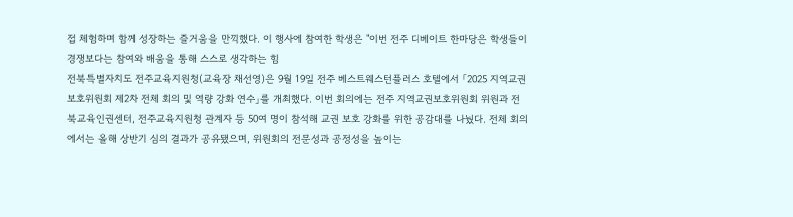접 체험하며 함께 성장하는 즐거움을 만끽했다. 이 행사에 참여한 학생은 "이번 전주 디베이트 한마당은 학생들이 경쟁보다는 참여와 배움을 통해 스스로 생각하는 힘
전북특별자치도 전주교육지원청(교육장 채선영)은 9월 19일 전주 베스트웨스턴플러스 호텔에서 「2025 지역교권보호위원회 제2차 전체 회의 및 역량 강화 연수」를 개최했다. 이번 회의에는 전주 지역교권보호위원회 위원과 전북교육인권센터, 전주교육지원청 관계자 등 50여 명이 참석해 교권 보호 강화를 위한 공감대를 나눴다. 전체 회의에서는 올해 상반기 심의 결과가 공유됐으며, 위원회의 전문성과 공정성을 높이는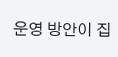운영 방안이 집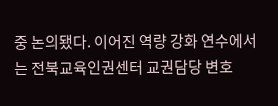중 논의됐다. 이어진 역량 강화 연수에서는 전북교육인권센터 교권담당 변호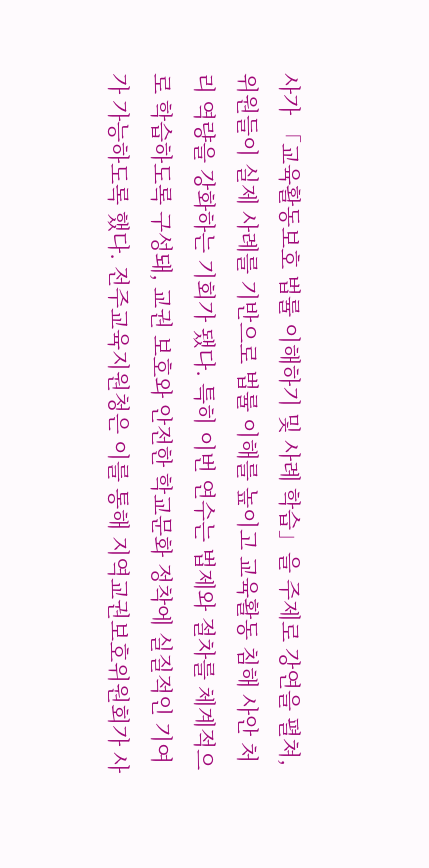사가 「교육활동보호 법률 이해하기 및 사례 학습」을 주제로 강연을 펼쳐, 위원들이 실제 사례를 기반으로 법률 이해를 높이고 교육활동 침해 사안 처리 역량을 강화하는 기회가 됐다. 특히 이번 연수는 법제와 절차를 체계적으로 학습하도록 구성돼, 교권 보호와 안전한 학교문화 정착에 실질적인 기여가 가능하도록 했다. 전주교육지원청은 이를 통해 지역교권보호위원회가 사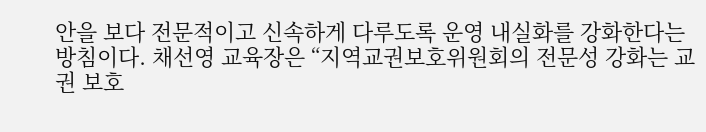안을 보다 전문적이고 신속하게 다루도록 운영 내실화를 강화한다는 방침이다. 채선영 교육장은 “지역교권보호위원회의 전문성 강화는 교권 보호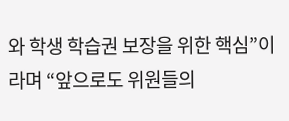와 학생 학습권 보장을 위한 핵심”이라며 “앞으로도 위원들의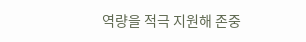역량을 적극 지원해 존중